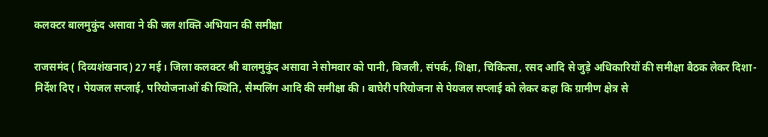कलक्टर बालमुकुंद असावा ने की जल शक्ति अभियान की समीक्षा

राजसमंद ( दिव्यशंखनाद) 27 मई। जिला कलक्टर श्री बालमुकुंद असावा ने सोमवार को पानी, बिजली, संपर्क, शिक्षा, चिकित्सा, रसद आदि से जुड़े अधिकारियों की समीक्षा बैठक लेकर दिशा-निर्देश दिए। पेयजल सप्लाई, परियोजनाओं की स्थिति, सैम्पलिंग आदि की समीक्षा की। बाघेरी परियोजना से पेयजल सप्लाई को लेकर कहा कि ग्रामीण क्षेत्र से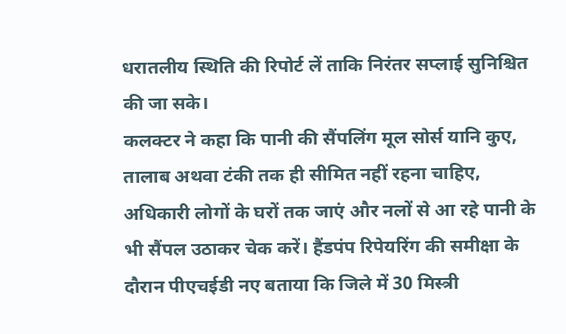धरातलीय स्थिति की रिपोर्ट लें ताकि निरंतर सप्लाई सुनिश्चित की जा सके।
कलक्टर ने कहा कि पानी की सैंपलिंग मूल सोर्स यानि कुए, तालाब अथवा टंकी तक ही सीमित नहीं रहना चाहिए, अधिकारी लोगों के घरों तक जाएं और नलों से आ रहे पानी के भी सैंपल उठाकर चेक करें। हैंडपंप रिपेयरिंग की समीक्षा के दौरान पीएचईडी नए बताया कि जिले में 30 मिस्त्री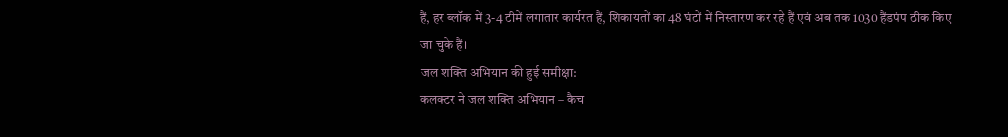हैं, हर ब्लॉक में 3-4 टीमें लगातार कार्यरत हैं, शिकायतों का 48 घंटों में निस्तारण कर रहे हैं एवं अब तक 1030 हैंडपंप ठीक किए जा चुके हैं।
जल शक्ति अभियान की हुई समीक्षा:
कलक्टर ने जल शक्ति अभियान – कैच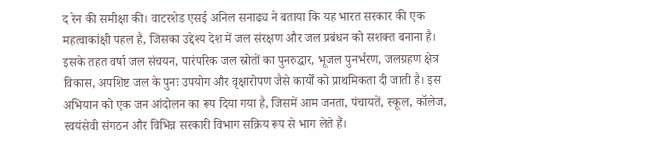द रेन की समीक्षा की। वाटरशेड एसई अनिल सनाढ्य ने बताया कि यह भारत सरकार की एक महत्वाकांक्षी पहल है, जिसका उद्देश्य देश में जल संरक्षण और जल प्रबंधन को सशक्त बनाना है।
इसके तहत वर्षा जल संचयन, पारंपरिक जल स्रोतों का पुनरुद्धार, भूजल पुनर्भरण, जलग्रहण क्षेत्र विकास, अपशिष्ट जल के पुनः उपयोग और वृक्षारोपण जैसे कार्यों को प्राथमिकता दी जाती है। इस अभियान को एक जन आंदोलन का रूप दिया गया है, जिसमें आम जनता, पंचायतें, स्कूल, कॉलेज, स्वयंसेवी संगठन और विभिन्न सरकारी विभाग सक्रिय रूप से भाग लेते हैं।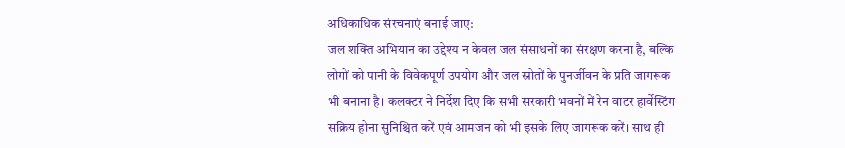अधिकाधिक संरचनाएं बनाई जाए:
जल शक्ति अभियान का उद्देश्य न केवल जल संसाधनों का संरक्षण करना है, बल्कि लोगों को पानी के विवेकपूर्ण उपयोग और जल स्रोतों के पुनर्जीवन के प्रति जागरूक भी बनाना है। कलक्टर ने निर्देश दिए कि सभी सरकारी भवनों में रेन वाटर हार्वेस्टिंग सक्रिय होना सुनिश्चित करें एवं आमजन को भी इसके लिए जागरूक करें। साथ ही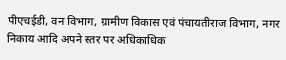पीएचईडी, वन विभाग, ग्रामीण विकास एवं पंचायतीराज विभाग, नगर निकाय आदि अपने स्तर पर अधिकाधिक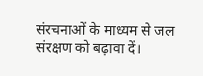संरचनाओं के माध्यम से जल संरक्षण को बढ़ावा दें।